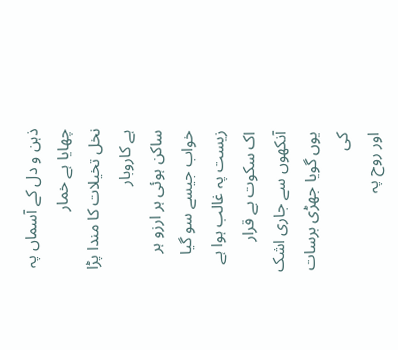ذہن و دل کے آسماں پہ چھایا ہے خمار
نخل تخیلات کا مندا پڑا ہے کاروبار
ساکن ہوئی ہر ارزو ہر خواب جیسے سو گیا
زیست پہ غالب ہوا ہے اک سکوت بے قرار
آنکھوں سے جاری اشک یوں گویا جھڑی برسات کی
اور روح پہ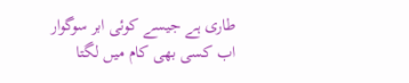طاری ہے جیسے کوئی ابر سوگوار
اب کسی بھی کام میں لگتا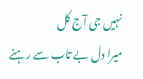نہیں جی آج کل
میرا دل بے تاب سے رہنے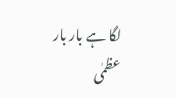لگا ہے بار بار
عظمٰی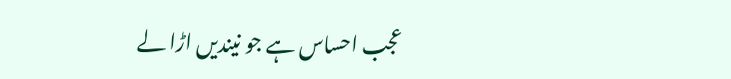عجب احساس ہے جو نیندیں اڑا لے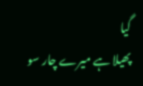گیا
پھیلا ہے میرے چار سو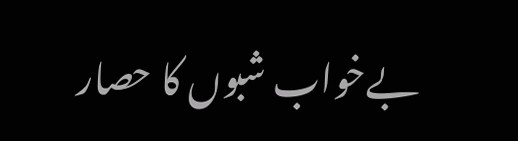بےخواب شبوں کا حصار